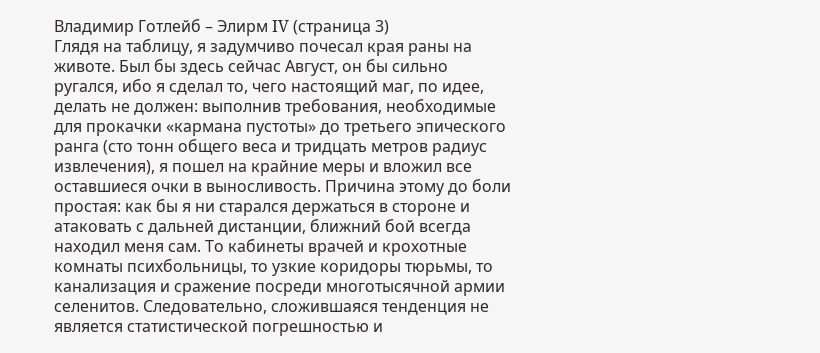Владимир Готлейб – Элирм IV (страница 3)
Глядя на таблицу, я задумчиво почесал края раны на животе. Был бы здесь сейчас Август, он бы сильно ругался, ибо я сделал то, чего настоящий маг, по идее, делать не должен: выполнив требования, необходимые для прокачки «кармана пустоты» до третьего эпического ранга (сто тонн общего веса и тридцать метров радиус извлечения), я пошел на крайние меры и вложил все оставшиеся очки в выносливость. Причина этому до боли простая: как бы я ни старался держаться в стороне и атаковать с дальней дистанции, ближний бой всегда находил меня сам. То кабинеты врачей и крохотные комнаты психбольницы, то узкие коридоры тюрьмы, то канализация и сражение посреди многотысячной армии селенитов. Следовательно, сложившаяся тенденция не является статистической погрешностью и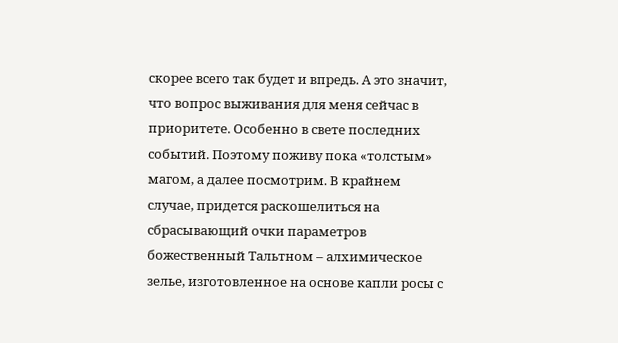скорее всего так будет и впредь. А это значит, что вопрос выживания для меня сейчас в приоритете. Особенно в свете последних событий. Поэтому поживу пока «толстым» магом, а далее посмотрим. В крайнем случае, придется раскошелиться на сбрасывающий очки параметров божественный Тальтном – алхимическое зелье, изготовленное на основе капли росы с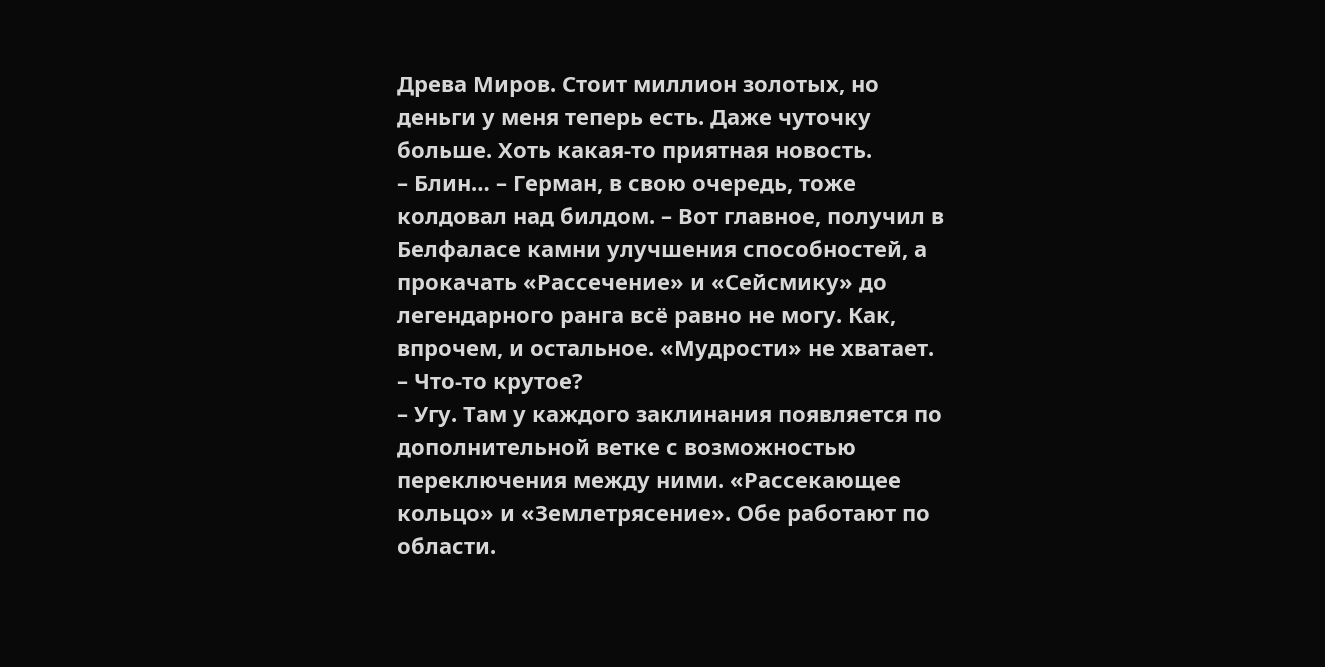Древа Миров. Стоит миллион золотых, но деньги у меня теперь есть. Даже чуточку больше. Хоть какая-то приятная новость.
– Блин… – Герман, в свою очередь, тоже колдовал над билдом. – Вот главное, получил в Белфаласе камни улучшения способностей, а прокачать «Рассечение» и «Сейсмику» до легендарного ранга всё равно не могу. Как, впрочем, и остальное. «Мудрости» не хватает.
– Что-то крутое?
– Угу. Там у каждого заклинания появляется по дополнительной ветке с возможностью переключения между ними. «Рассекающее кольцо» и «Землетрясение». Обе работают по области.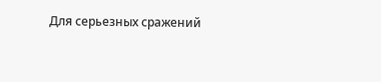Для серьезных сражений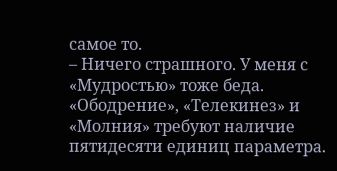самое то.
– Ничего страшного. У меня с «Мудростью» тоже беда. «Ободрение», «Телекинез» и «Молния» требуют наличие пятидесяти единиц параметра.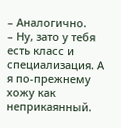– Аналогично.
– Ну, зато у тебя есть класс и специализация. А я по-прежнему хожу как неприкаянный.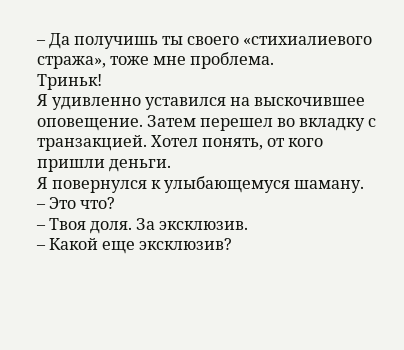– Да получишь ты своего «стихиалиевого стража», тоже мне проблема.
Триньк!
Я удивленно уставился на выскочившее оповещение. Затем перешел во вкладку с транзакцией. Хотел понять, от кого пришли деньги.
Я повернулся к улыбающемуся шаману.
– Это что?
– Твоя доля. За эксклюзив.
– Какой еще эксклюзив?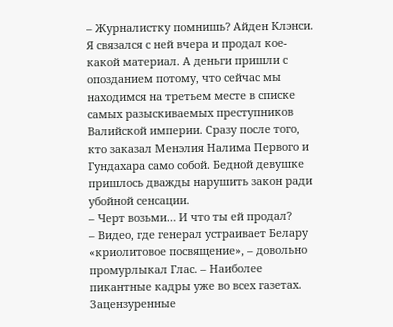– Журналистку помнишь? Айден Клэнси. Я связался с ней вчера и продал кое-какой материал. А деньги пришли с опозданием потому, что сейчас мы находимся на третьем месте в списке самых разыскиваемых преступников Валийской империи. Сразу после того, кто заказал Менэлия Налима Первого и Гундахара само собой. Бедной девушке пришлось дважды нарушить закон ради убойной сенсации.
– Черт возьми… И что ты ей продал?
– Видео, где генерал устраивает Белару «криолитовое посвящение», – довольно промурлыкал Глас. – Наиболее пикантные кадры уже во всех газетах. Зацензуренные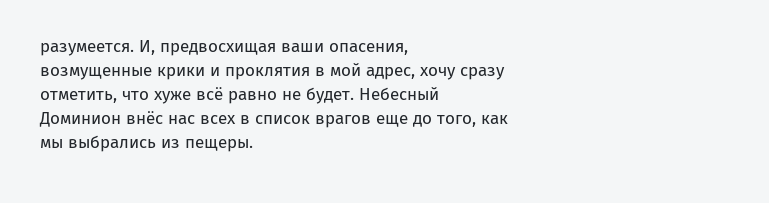разумеется. И, предвосхищая ваши опасения, возмущенные крики и проклятия в мой адрес, хочу сразу отметить, что хуже всё равно не будет. Небесный Доминион внёс нас всех в список врагов еще до того, как мы выбрались из пещеры.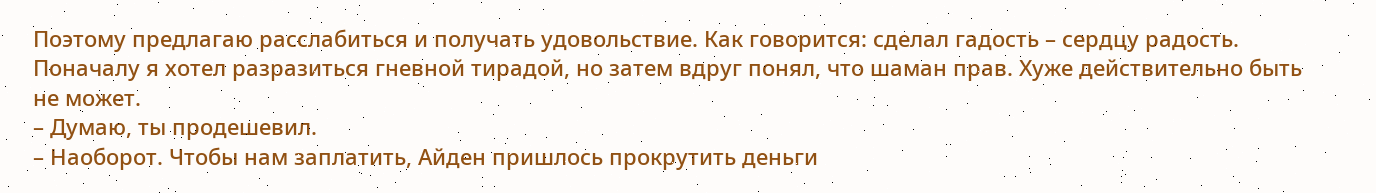Поэтому предлагаю расслабиться и получать удовольствие. Как говорится: сделал гадость – сердцу радость.
Поначалу я хотел разразиться гневной тирадой, но затем вдруг понял, что шаман прав. Хуже действительно быть не может.
– Думаю, ты продешевил.
– Наоборот. Чтобы нам заплатить, Айден пришлось прокрутить деньги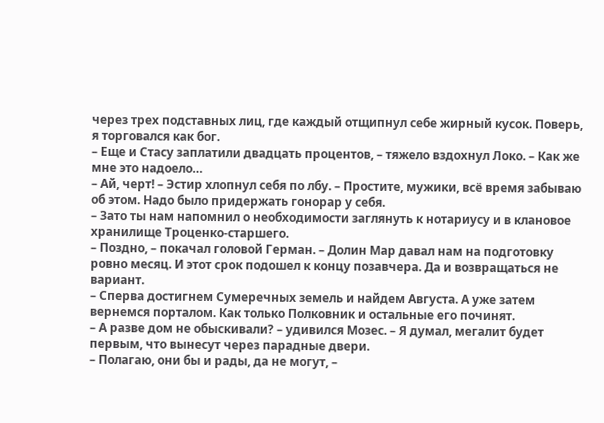через трех подставных лиц, где каждый отщипнул себе жирный кусок. Поверь, я торговался как бог.
– Еще и Стасу заплатили двадцать процентов, – тяжело вздохнул Локо. – Как же мне это надоело…
– Ай, черт! – Эстир хлопнул себя по лбу. – Простите, мужики, всё время забываю об этом. Надо было придержать гонорар у себя.
– Зато ты нам напомнил о необходимости заглянуть к нотариусу и в клановое хранилище Троценко-старшего.
– Поздно, – покачал головой Герман. – Долин Мар давал нам на подготовку ровно месяц. И этот срок подошел к концу позавчера. Да и возвращаться не вариант.
– Сперва достигнем Сумеречных земель и найдем Августа. А уже затем вернемся порталом. Как только Полковник и остальные его починят.
– А разве дом не обыскивали? – удивился Мозес. – Я думал, мегалит будет первым, что вынесут через парадные двери.
– Полагаю, они бы и рады, да не могут, –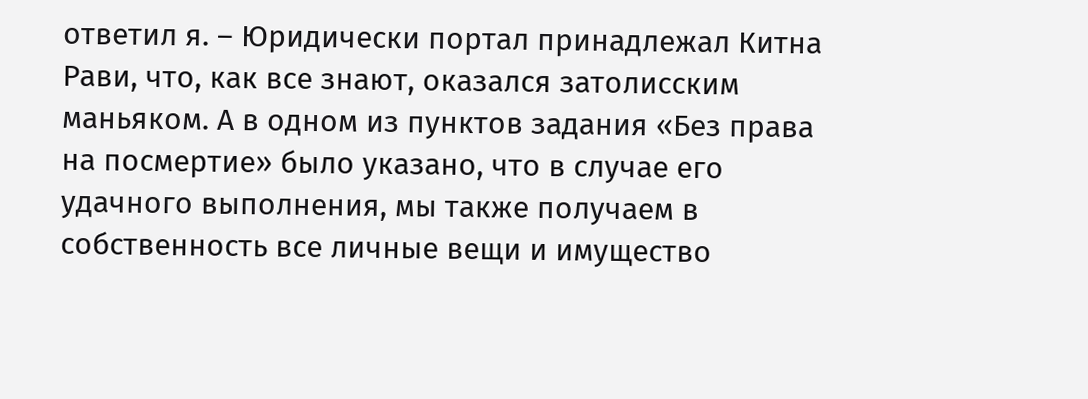ответил я. – Юридически портал принадлежал Китна Рави, что, как все знают, оказался затолисским маньяком. А в одном из пунктов задания «Без права на посмертие» было указано, что в случае его удачного выполнения, мы также получаем в собственность все личные вещи и имущество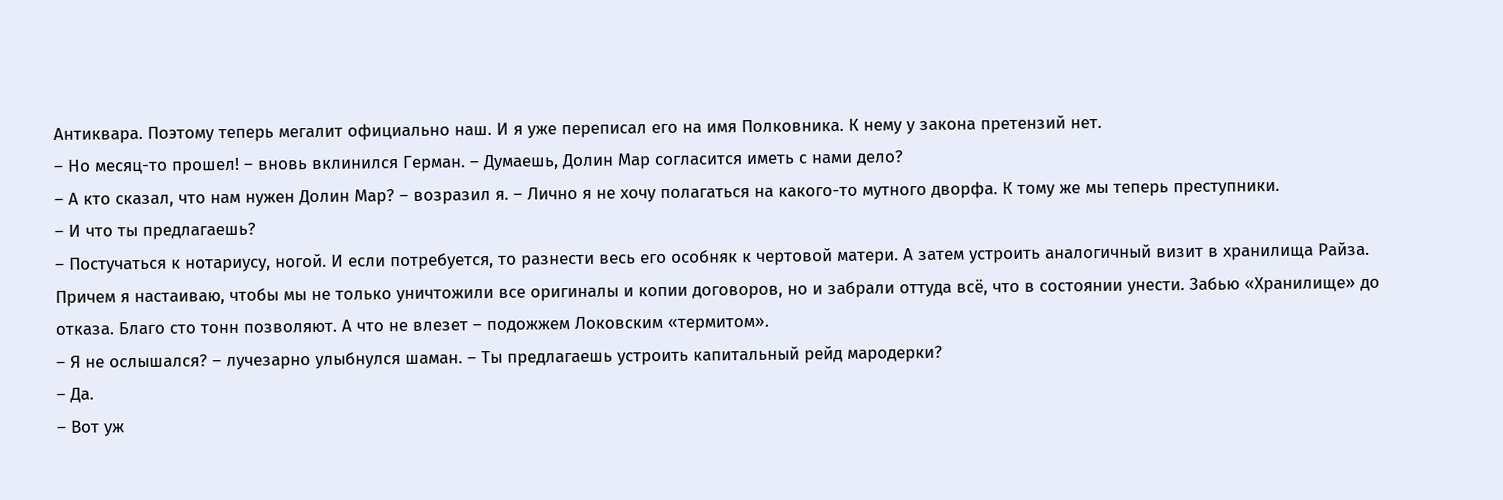Антиквара. Поэтому теперь мегалит официально наш. И я уже переписал его на имя Полковника. К нему у закона претензий нет.
– Но месяц-то прошел! – вновь вклинился Герман. – Думаешь, Долин Мар согласится иметь с нами дело?
– А кто сказал, что нам нужен Долин Мар? – возразил я. – Лично я не хочу полагаться на какого-то мутного дворфа. К тому же мы теперь преступники.
– И что ты предлагаешь?
– Постучаться к нотариусу, ногой. И если потребуется, то разнести весь его особняк к чертовой матери. А затем устроить аналогичный визит в хранилища Райза. Причем я настаиваю, чтобы мы не только уничтожили все оригиналы и копии договоров, но и забрали оттуда всё, что в состоянии унести. Забью «Хранилище» до отказа. Благо сто тонн позволяют. А что не влезет – подожжем Локовским «термитом».
– Я не ослышался? – лучезарно улыбнулся шаман. – Ты предлагаешь устроить капитальный рейд мародерки?
– Да.
– Вот уж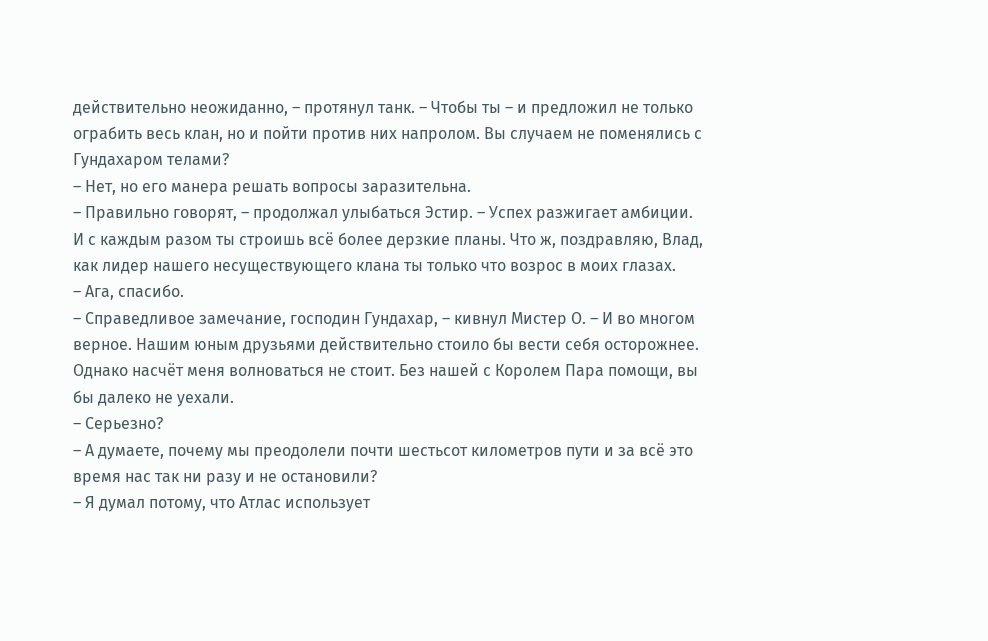действительно неожиданно, – протянул танк. – Чтобы ты – и предложил не только ограбить весь клан, но и пойти против них напролом. Вы случаем не поменялись с Гундахаром телами?
– Нет, но его манера решать вопросы заразительна.
– Правильно говорят, – продолжал улыбаться Эстир. – Успех разжигает амбиции. И с каждым разом ты строишь всё более дерзкие планы. Что ж, поздравляю, Влад, как лидер нашего несуществующего клана ты только что возрос в моих глазах.
– Ага, спасибо.
– Справедливое замечание, господин Гундахар, – кивнул Мистер О. – И во многом верное. Нашим юным друзьями действительно стоило бы вести себя осторожнее. Однако насчёт меня волноваться не стоит. Без нашей с Королем Пара помощи, вы бы далеко не уехали.
– Серьезно?
– А думаете, почему мы преодолели почти шестьсот километров пути и за всё это время нас так ни разу и не остановили?
– Я думал потому, что Атлас использует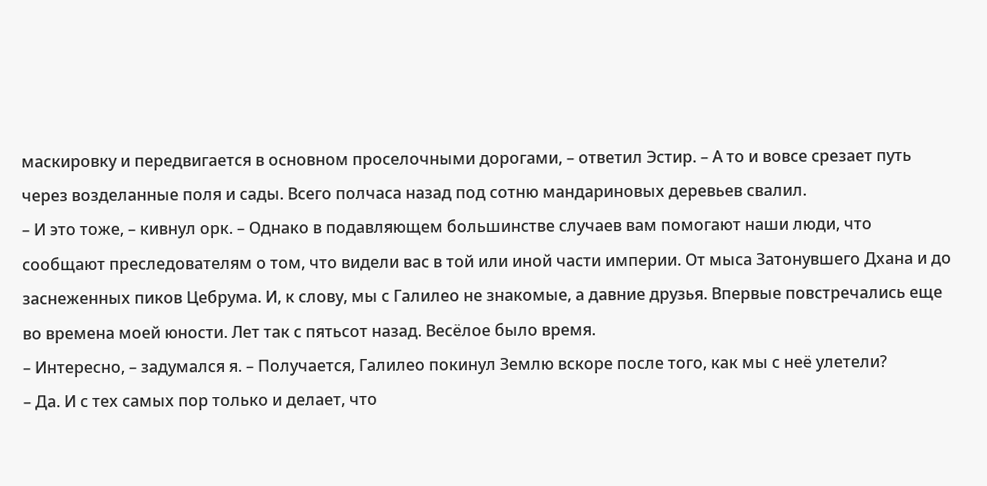маскировку и передвигается в основном проселочными дорогами, – ответил Эстир. – А то и вовсе срезает путь через возделанные поля и сады. Всего полчаса назад под сотню мандариновых деревьев свалил.
– И это тоже, – кивнул орк. – Однако в подавляющем большинстве случаев вам помогают наши люди, что сообщают преследователям о том, что видели вас в той или иной части империи. От мыса Затонувшего Дхана и до заснеженных пиков Цебрума. И, к слову, мы с Галилео не знакомые, а давние друзья. Впервые повстречались еще во времена моей юности. Лет так с пятьсот назад. Весёлое было время.
– Интересно, – задумался я. – Получается, Галилео покинул Землю вскоре после того, как мы с неё улетели?
– Да. И с тех самых пор только и делает, что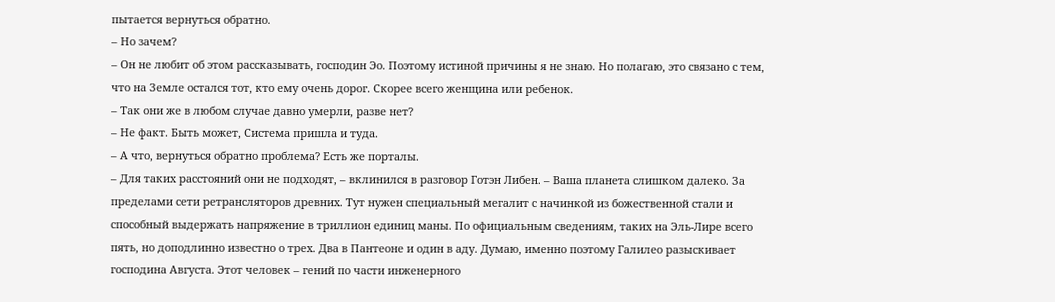пытается вернуться обратно.
– Но зачем?
– Он не любит об этом рассказывать, господин Эо. Поэтому истиной причины я не знаю. Но полагаю, это связано с тем, что на Земле остался тот, кто ему очень дорог. Скорее всего женщина или ребенок.
– Так они же в любом случае давно умерли, разве нет?
– Не факт. Быть может, Система пришла и туда.
– А что, вернуться обратно проблема? Есть же порталы.
– Для таких расстояний они не подходят, – вклинился в разговор Готэн Либен. – Ваша планета слишком далеко. За пределами сети ретрансляторов древних. Тут нужен специальный мегалит с начинкой из божественной стали и способный выдержать напряжение в триллион единиц маны. По официальным сведениям, таких на Эль-Лире всего пять, но доподлинно известно о трех. Два в Пантеоне и один в аду. Думаю, именно поэтому Галилео разыскивает господина Августа. Этот человек – гений по части инженерного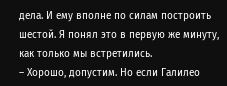дела. И ему вполне по силам построить шестой. Я понял это в первую же минуту, как только мы встретились.
– Хорошо, допустим. Но если Галилео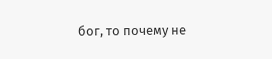бог, то почему не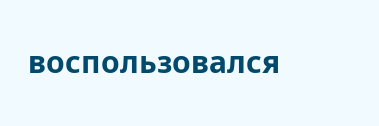воспользовался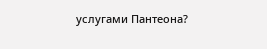услугами Пантеона?